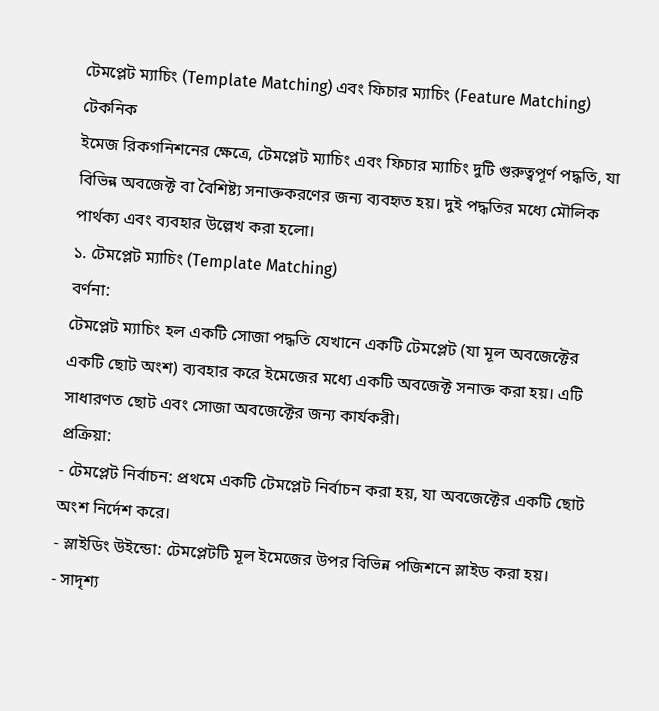টেমপ্লেট ম্যাচিং (Template Matching) এবং ফিচার ম্যাচিং (Feature Matching) টেকনিক
ইমেজ রিকগনিশনের ক্ষেত্রে, টেমপ্লেট ম্যাচিং এবং ফিচার ম্যাচিং দুটি গুরুত্বপূর্ণ পদ্ধতি, যা বিভিন্ন অবজেক্ট বা বৈশিষ্ট্য সনাক্তকরণের জন্য ব্যবহৃত হয়। দুই পদ্ধতির মধ্যে মৌলিক পার্থক্য এবং ব্যবহার উল্লেখ করা হলো।
১. টেমপ্লেট ম্যাচিং (Template Matching)
বর্ণনা:
টেমপ্লেট ম্যাচিং হল একটি সোজা পদ্ধতি যেখানে একটি টেমপ্লেট (যা মূল অবজেক্টের একটি ছোট অংশ) ব্যবহার করে ইমেজের মধ্যে একটি অবজেক্ট সনাক্ত করা হয়। এটি সাধারণত ছোট এবং সোজা অবজেক্টের জন্য কার্যকরী।
প্রক্রিয়া:
- টেমপ্লেট নির্বাচন: প্রথমে একটি টেমপ্লেট নির্বাচন করা হয়, যা অবজেক্টের একটি ছোট অংশ নির্দেশ করে।
- স্লাইডিং উইন্ডো: টেমপ্লেটটি মূল ইমেজের উপর বিভিন্ন পজিশনে স্লাইড করা হয়।
- সাদৃশ্য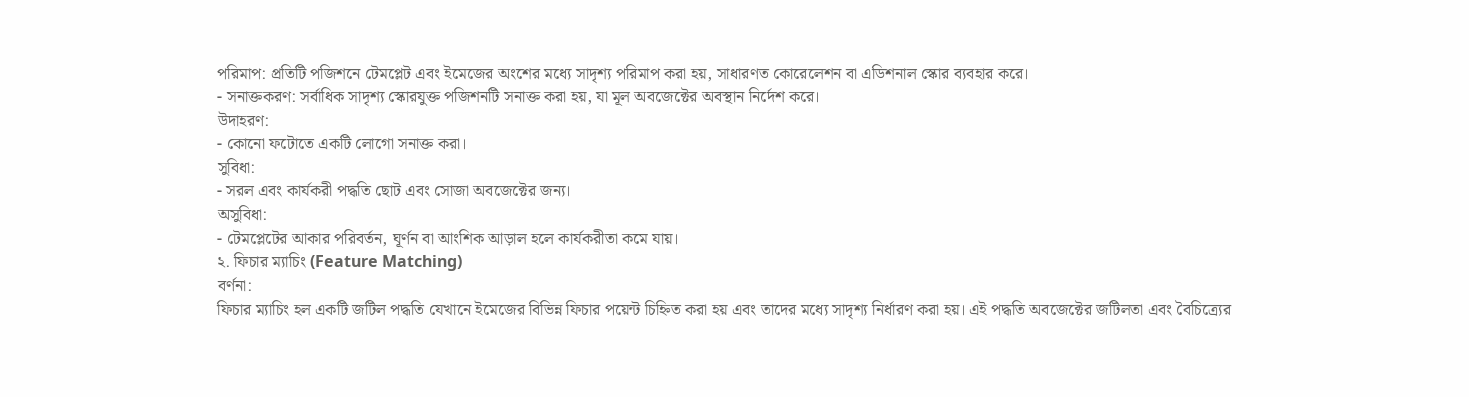পরিমাপ: প্রতিটি পজিশনে টেমপ্লেট এবং ইমেজের অংশের মধ্যে সাদৃশ্য পরিমাপ করা হয়, সাধারণত কোরেলেশন বা এডিশনাল স্কোর ব্যবহার করে।
- সনাক্তকরণ: সর্বাধিক সাদৃশ্য স্কোরযুক্ত পজিশনটি সনাক্ত করা হয়, যা মূল অবজেক্টের অবস্থান নির্দেশ করে।
উদাহরণ:
- কোনো ফটোতে একটি লোগো সনাক্ত করা।
সুবিধা:
- সরল এবং কার্যকরী পদ্ধতি ছোট এবং সোজা অবজেক্টের জন্য।
অসুবিধা:
- টেমপ্লেটের আকার পরিবর্তন, ঘূর্ণন বা আংশিক আড়াল হলে কার্যকরীতা কমে যায়।
২. ফিচার ম্যাচিং (Feature Matching)
বর্ণনা:
ফিচার ম্যাচিং হল একটি জটিল পদ্ধতি যেখানে ইমেজের বিভিন্ন ফিচার পয়েন্ট চিহ্নিত করা হয় এবং তাদের মধ্যে সাদৃশ্য নির্ধারণ করা হয়। এই পদ্ধতি অবজেক্টের জটিলতা এবং বৈচিত্র্যের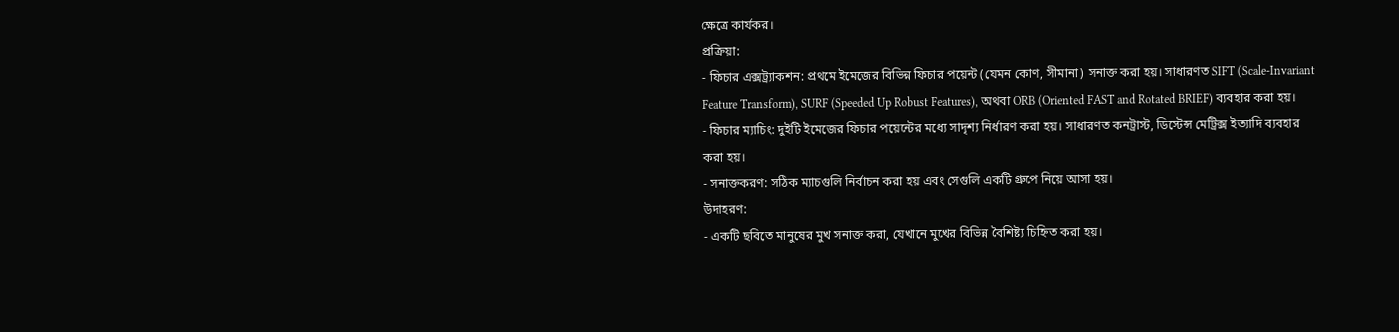ক্ষেত্রে কার্যকর।
প্রক্রিয়া:
- ফিচার এক্সট্র্যাকশন: প্রথমে ইমেজের বিভিন্ন ফিচার পয়েন্ট (যেমন কোণ, সীমানা) সনাক্ত করা হয়। সাধারণত SIFT (Scale-Invariant Feature Transform), SURF (Speeded Up Robust Features), অথবা ORB (Oriented FAST and Rotated BRIEF) ব্যবহার করা হয়।
- ফিচার ম্যাচিং: দুইটি ইমেজের ফিচার পয়েন্টের মধ্যে সাদৃশ্য নির্ধারণ করা হয়। সাধারণত কনট্রাস্ট, ডিস্টেন্স মেট্রিক্স ইত্যাদি ব্যবহার করা হয়।
- সনাক্তকরণ: সঠিক ম্যাচগুলি নির্বাচন করা হয় এবং সেগুলি একটি গ্রুপে নিয়ে আসা হয়।
উদাহরণ:
- একটি ছবিতে মানুষের মুখ সনাক্ত করা, যেখানে মুখের বিভিন্ন বৈশিষ্ট্য চিহ্নিত করা হয়।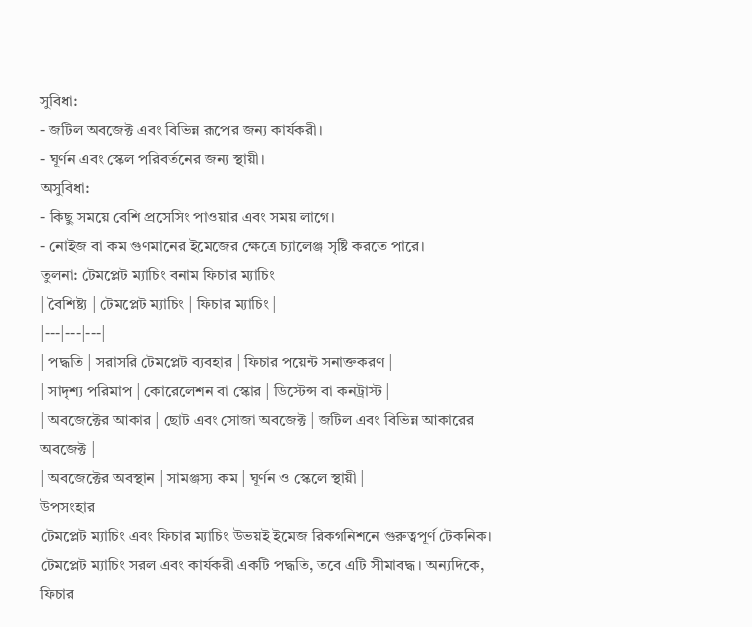সুবিধা:
- জটিল অবজেক্ট এবং বিভিন্ন রূপের জন্য কার্যকরী।
- ঘূর্ণন এবং স্কেল পরিবর্তনের জন্য স্থায়ী।
অসুবিধা:
- কিছু সময়ে বেশি প্রসেসিং পাওয়ার এবং সময় লাগে।
- নোইজ বা কম গুণমানের ইমেজের ক্ষেত্রে চ্যালেঞ্জ সৃষ্টি করতে পারে।
তুলনা: টেমপ্লেট ম্যাচিং বনাম ফিচার ম্যাচিং
| বৈশিষ্ট্য | টেমপ্লেট ম্যাচিং | ফিচার ম্যাচিং |
|---|---|---|
| পদ্ধতি | সরাসরি টেমপ্লেট ব্যবহার | ফিচার পয়েন্ট সনাক্তকরণ |
| সাদৃশ্য পরিমাপ | কোরেলেশন বা স্কোর | ডিস্টেন্স বা কনট্রাস্ট |
| অবজেক্টের আকার | ছোট এবং সোজা অবজেক্ট | জটিল এবং বিভিন্ন আকারের অবজেক্ট |
| অবজেক্টের অবস্থান | সামঞ্জস্য কম | ঘূর্ণন ও স্কেলে স্থায়ী |
উপসংহার
টেমপ্লেট ম্যাচিং এবং ফিচার ম্যাচিং উভয়ই ইমেজ রিকগনিশনে গুরুত্বপূর্ণ টেকনিক। টেমপ্লেট ম্যাচিং সরল এবং কার্যকরী একটি পদ্ধতি, তবে এটি সীমাবদ্ধ। অন্যদিকে, ফিচার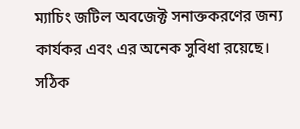ম্যাচিং জটিল অবজেক্ট সনাক্তকরণের জন্য কার্যকর এবং এর অনেক সুবিধা রয়েছে। সঠিক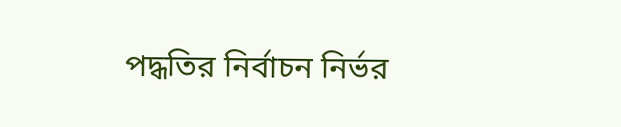পদ্ধতির নির্বাচন নির্ভর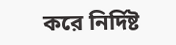করে নির্দিষ্ট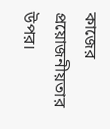কাজের প্রয়োজনীয়তার উপর।